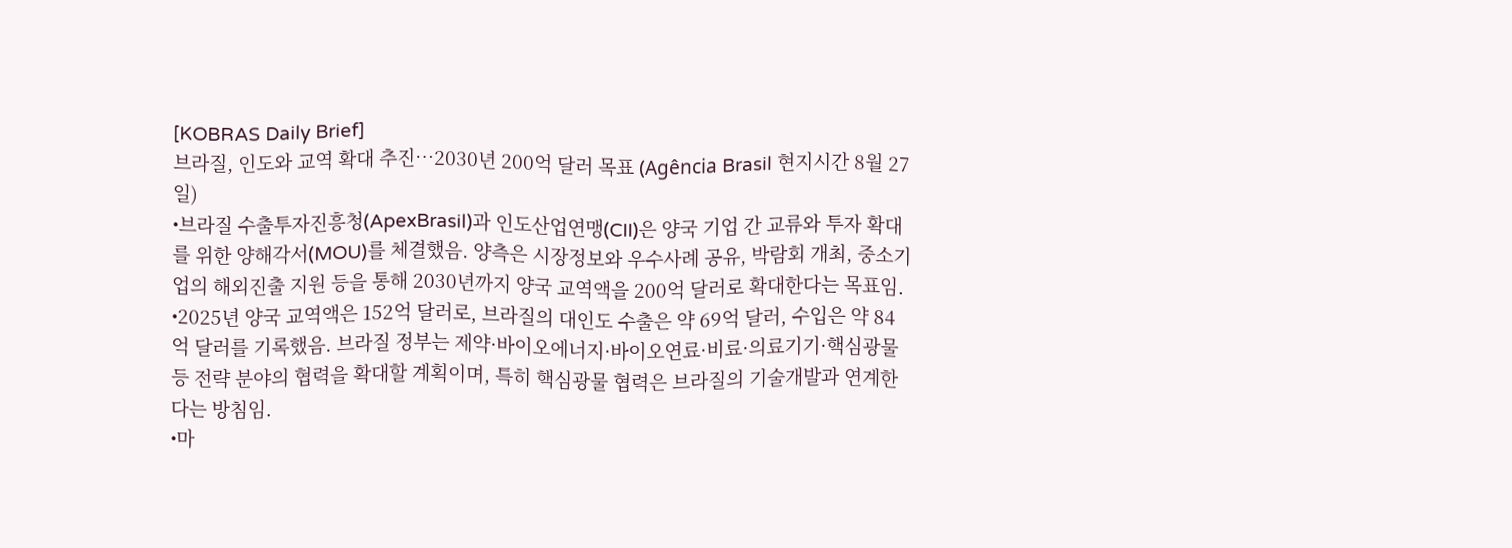[KOBRAS Daily Brief]
브라질, 인도와 교역 확대 추진…2030년 200억 달러 목표 (Agência Brasil 현지시간 8월 27일)
•브라질 수출투자진흥청(ApexBrasil)과 인도산업연맹(CII)은 양국 기업 간 교류와 투자 확대를 위한 양해각서(MOU)를 체결했음. 양측은 시장정보와 우수사례 공유, 박람회 개최, 중소기업의 해외진출 지원 등을 통해 2030년까지 양국 교역액을 200억 달러로 확대한다는 목표임.
•2025년 양국 교역액은 152억 달러로, 브라질의 대인도 수출은 약 69억 달러, 수입은 약 84억 달러를 기록했음. 브라질 정부는 제약·바이오에너지·바이오연료·비료·의료기기·핵심광물 등 전략 분야의 협력을 확대할 계획이며, 특히 핵심광물 협력은 브라질의 기술개발과 연계한다는 방침임.
•마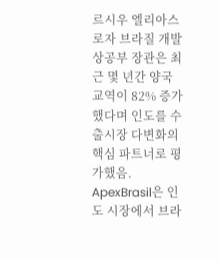르시우 엘리아스 로자 브라질 개발상공부 장관은 최근 몇 년간 양국 교역이 82% 증가했다며 인도를 수출시장 다변화의 핵심 파트너로 평가했음. ApexBrasil은 인도 시장에서 브라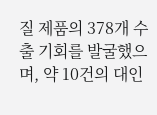질 제품의 378개 수출 기회를 발굴했으며, 약 10건의 대인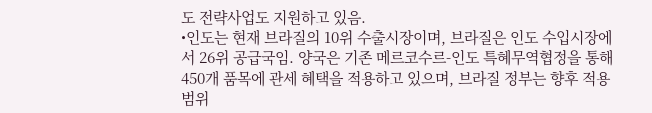도 전략사업도 지원하고 있음.
•인도는 현재 브라질의 10위 수출시장이며, 브라질은 인도 수입시장에서 26위 공급국임. 양국은 기존 메르코수르-인도 특혜무역협정을 통해 450개 품목에 관세 혜택을 적용하고 있으며, 브라질 정부는 향후 적용 범위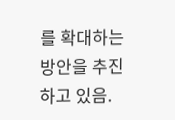를 확대하는 방안을 추진하고 있음.